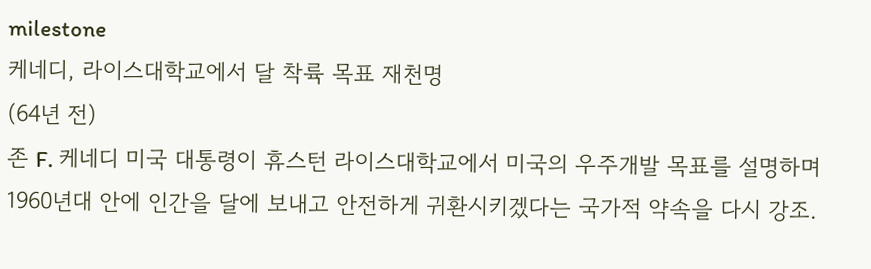milestone
케네디, 라이스대학교에서 달 착륙 목표 재천명
(64년 전)
존 F. 케네디 미국 대통령이 휴스턴 라이스대학교에서 미국의 우주개발 목표를 설명하며 1960년대 안에 인간을 달에 보내고 안전하게 귀환시키겠다는 국가적 약속을 다시 강조.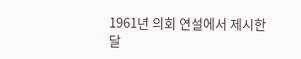1961년 의회 연설에서 제시한 달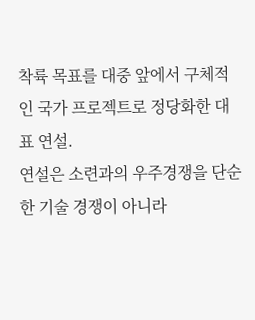착륙 목표를 대중 앞에서 구체적인 국가 프로젝트로 정당화한 대표 연설.
연설은 소련과의 우주경쟁을 단순한 기술 경쟁이 아니라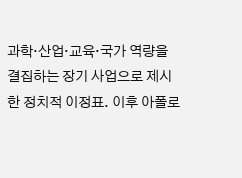과학·산업·교육·국가 역량을 결집하는 장기 사업으로 제시한 정치적 이정표. 이후 아폴로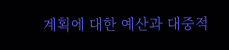계획에 대한 예산과 대중적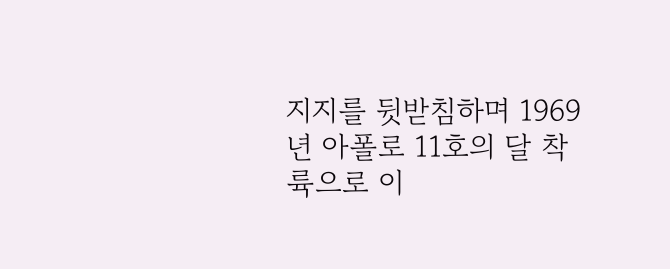지지를 뒷받침하며 1969년 아폴로 11호의 달 착륙으로 이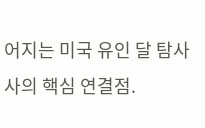어지는 미국 유인 달 탐사사의 핵심 연결점.